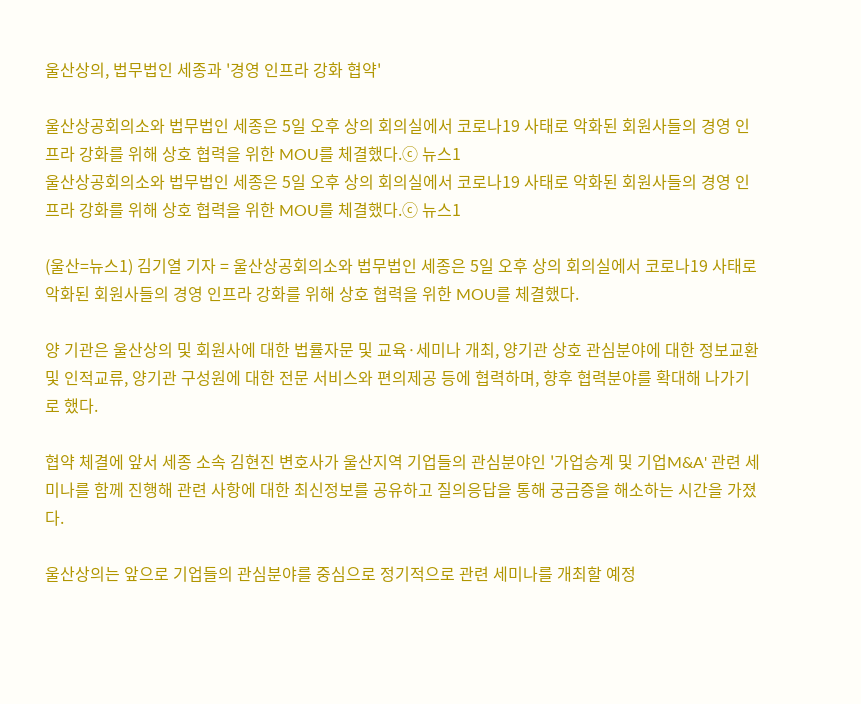울산상의, 법무법인 세종과 '경영 인프라 강화 협약'

울산상공회의소와 법무법인 세종은 5일 오후 상의 회의실에서 코로나19 사태로 악화된 회원사들의 경영 인프라 강화를 위해 상호 협력을 위한 MOU를 체결했다.ⓒ 뉴스1
울산상공회의소와 법무법인 세종은 5일 오후 상의 회의실에서 코로나19 사태로 악화된 회원사들의 경영 인프라 강화를 위해 상호 협력을 위한 MOU를 체결했다.ⓒ 뉴스1

(울산=뉴스1) 김기열 기자 = 울산상공회의소와 법무법인 세종은 5일 오후 상의 회의실에서 코로나19 사태로 악화된 회원사들의 경영 인프라 강화를 위해 상호 협력을 위한 MOU를 체결했다.

양 기관은 울산상의 및 회원사에 대한 법률자문 및 교육·세미나 개최, 양기관 상호 관심분야에 대한 정보교환 및 인적교류, 양기관 구성원에 대한 전문 서비스와 편의제공 등에 협력하며, 향후 협력분야를 확대해 나가기로 했다.

협약 체결에 앞서 세종 소속 김현진 변호사가 울산지역 기업들의 관심분야인 '가업승계 및 기업M&A' 관련 세미나를 함께 진행해 관련 사항에 대한 최신정보를 공유하고 질의응답을 통해 궁금증을 해소하는 시간을 가졌다.

울산상의는 앞으로 기업들의 관심분야를 중심으로 정기적으로 관련 세미나를 개최할 예정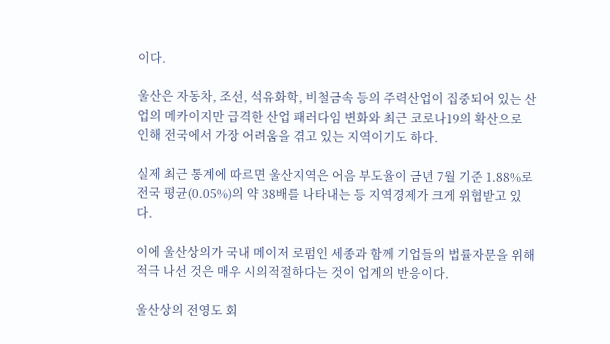이다.

울산은 자동차, 조선, 석유화학, 비철금속 등의 주력산업이 집중되어 있는 산업의 메카이지만 급격한 산업 패러다임 변화와 최근 코로나19의 확산으로 인해 전국에서 가장 어려움을 겪고 있는 지역이기도 하다.

실제 최근 통계에 따르면 울산지역은 어음 부도율이 금년 7월 기준 1.88%로 전국 평균(0.05%)의 약 38배를 나타내는 등 지역경제가 크게 위협받고 있다.

이에 울산상의가 국내 메이저 로펌인 세종과 함께 기업들의 법률자문을 위해 적극 나선 것은 매우 시의적절하다는 것이 업계의 반응이다.

울산상의 전영도 회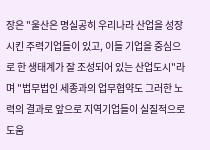장은 "울산은 명실공히 우리나라 산업을 성장시킨 주력기업들이 있고, 이들 기업을 중심으로 한 생태계가 잘 조성되어 있는 산업도시"라며 "법무법인 세종과의 업무협약도 그러한 노력의 결과로 앞으로 지역기업들이 실질적으로 도움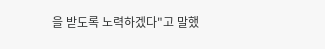을 받도록 노력하겠다"고 말했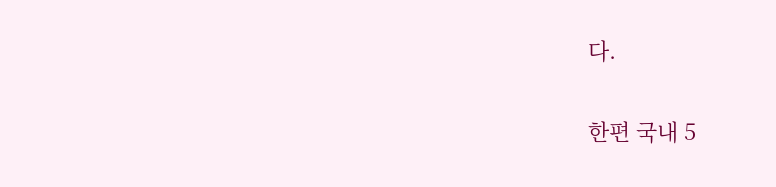다.

한편 국내 5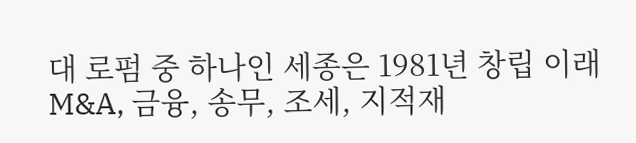대 로펌 중 하나인 세종은 1981년 창립 이래 M&A, 금융, 송무, 조세, 지적재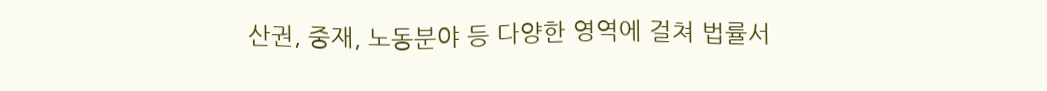산권, 중재, 노동분야 등 다양한 영역에 걸쳐 법률서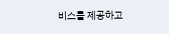비스를 제공하고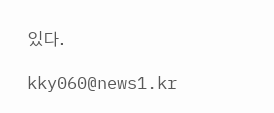있다.

kky060@news1.kr